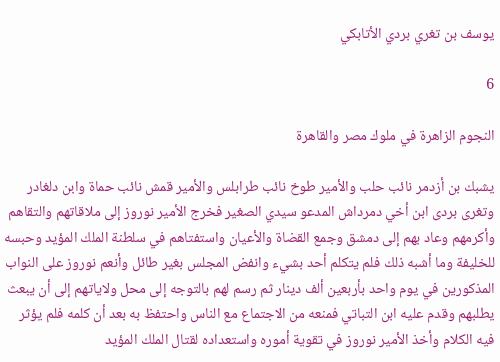يوسف بن تغري بردي الأتابكي

6

النجوم الزاهرة في ملوك مصر والقاهرة

يشبك بن أزدمر نائب حلب والأمير طوخ نائب طرابلس والأمير قمش نائب حماة وابن دلغادر وتغرى بردى ابن أخي دمرداش المدعو سيدي الصغير فخرج الأمير نوروز إلى ملاقاتهم والتقاهم وأكرمهم وعاد بهم إلى دمشق وجمع القضاة والأعيان واستفتاهم في سلطنة الملك المؤيد وحبسه للخليفة وما أشبه ذلك فلم يتكلم أحد بشيء وانفض المجلس بغير طائل وأنعم نوروز على النواب المذكورين في يوم واحد بأربعين ألف دينار ثم رسم لهم بالتوجه إلى محل ولاياتهم إلى أن يبعث يطلبهم وقدم عليه ابن التباتي فمنعه من الاجتماع مع الناس واحتفظ به بعد أن كلمه فلم يؤثر فيه الكلام وأخذ الأمير نوروز في تقوية أموره واستعداده لقتال الملك المؤيد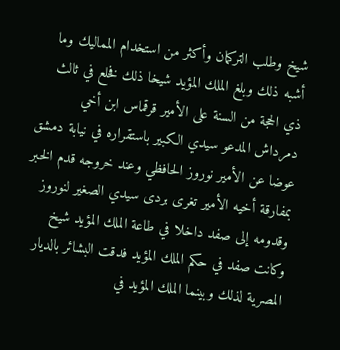شيخ وطلب التركمان وأكثر من استخدام المماليك وما أشبه ذلك وبلغ الملك المؤيد شيخا ذلك فخلع في ثالث ذي الحجة من السنة على الأمير قرقماس ابن أخي دمرداش المدعو سيدي الكبير باستقراره في نيابة دمشق عوضا عن الأمير نوروز الحافظي وعند خروجه قدم الخبر بمفارقة أخيه الأمير تغرى بردى سيدي الصغير لنوروز وقدومه إلى صفد داخلا في طاعة الملك المؤيد شيخ وكانت صفد في حكم الملك المؤيد فدقت البشائر بالديار المصرية لذلك وبينما الملك المؤيد في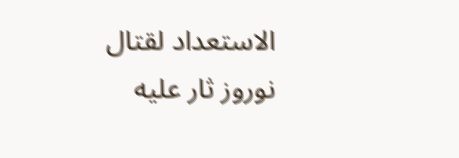الاستعداد لقتال نوروز ثار عليه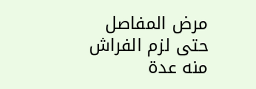مرض المفاصل حتى لزم الفراش منه عدة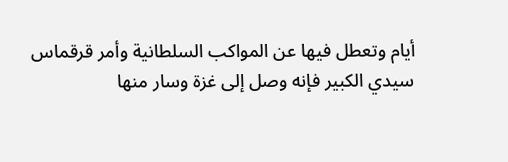أيام وتعطل فيها عن المواكب السلطانية وأمر قرقماس سيدي الكبير فإنه وصل إلى غزة وسار منها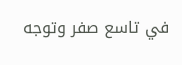في تاسع صفر وتوجه